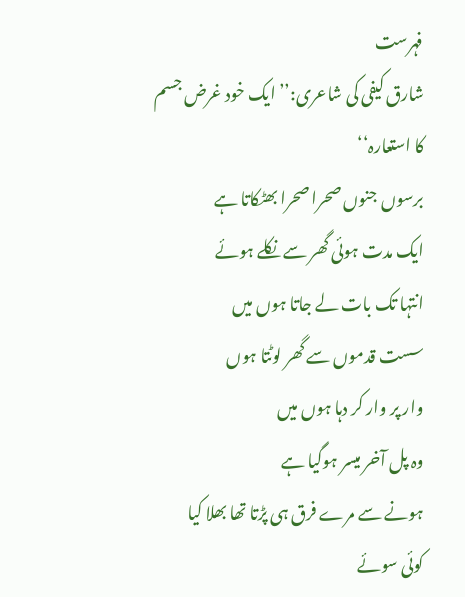فہرست
شارق کیفی کی شاعری:’’ ایک خود غرض جسم کا استعارہ‘‘
برسوں جنوں صحرا صحرا بھٹکاتا ہے
ایک مدت ہوئی گھر سے نکلے ہوئے
انتہا تک بات لے جاتا ہوں میں
سست قدموں سے گھر لوٹتا ہوں
وار پر وار کر دہا ہوں میں
وہ پل آخر میسر ہوگیا ہے
ہونے سے مرے فرق ہی پڑتا تھا بھلا کیا
کوئی سوئے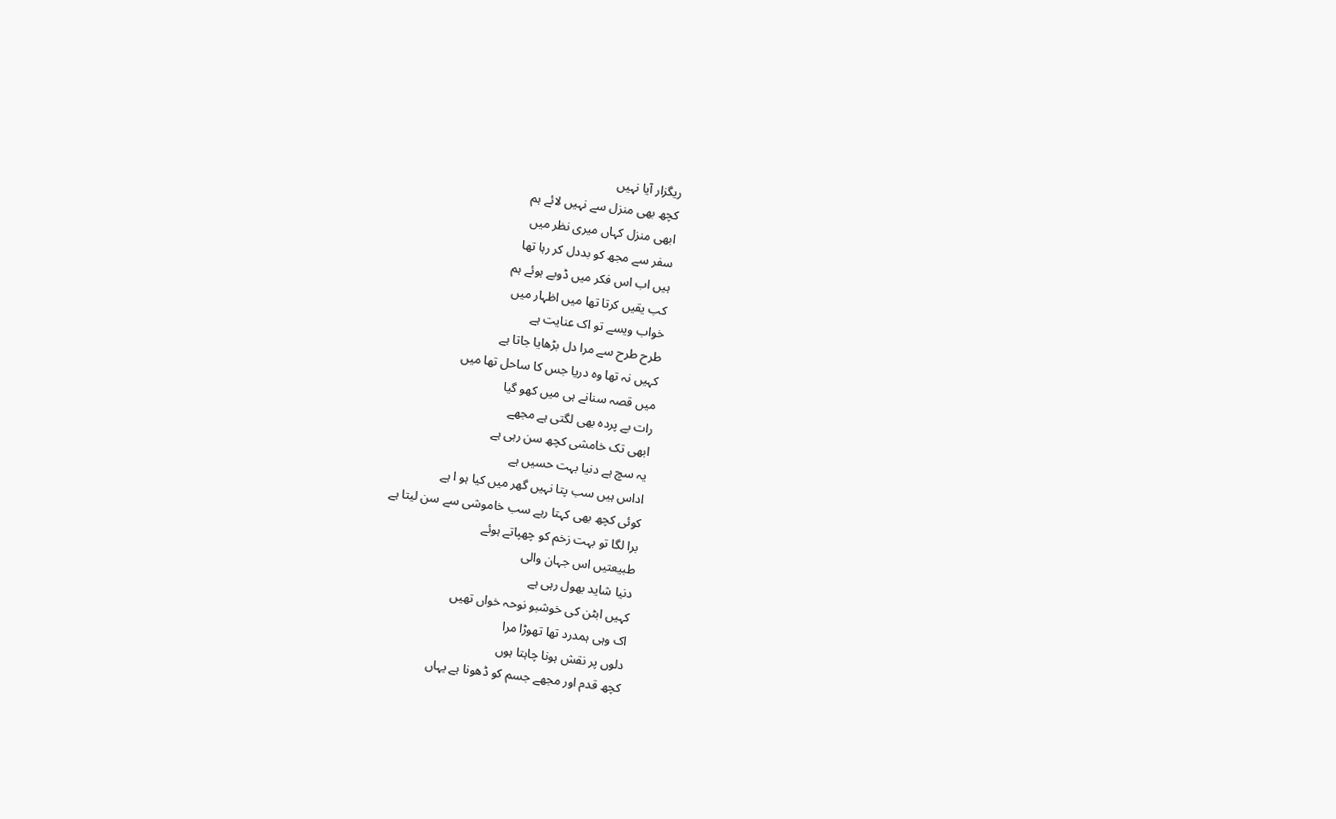ریگزار آیا نہیں
کچھ بھی منزل سے نہیں لائے ہم
ابھی منزل کہاں میری نظر میں
سفر سے مجھ کو بددل کر رہا تھا
ہیں اب اس فکر میں ڈوبے ہوئے ہم
کب یقیں کرتا تھا میں اظہار میں
خواب ویسے تو اک عنایت ہے
طرح طرح سے مرا دل بڑھایا جاتا ہے
کہیں نہ تھا وہ دریا جس کا ساحل تھا میں
میں قصہ سنانے ہی میں کھو گیا
رات بے پردہ بھی لگتی ہے مجھے
ابھی تک خامشی کچھ سن رہی ہے
یہ سچ ہے دنیا بہت حسیں ہے
اداس ہیں سب پتا نہیں گھر میں کیا ہو ا ہے
کوئی کچھ بھی کہتا رہے سب خاموشی سے سن لیتا ہے
برا لگا تو بہت زخم کو چھپاتے ہوئے
طبیعتیں اس جہان والی
دنیا شاید بھول رہی ہے
کہیں ابٹن کی خوشبو نوحہ خواں تھیں
اک وہی ہمدرد تھا تھوڑا مرا
دلوں پر نقش ہونا چاہتا ہوں
کچھ قدم اور مجھے جسم کو ڈھونا ہے یہاں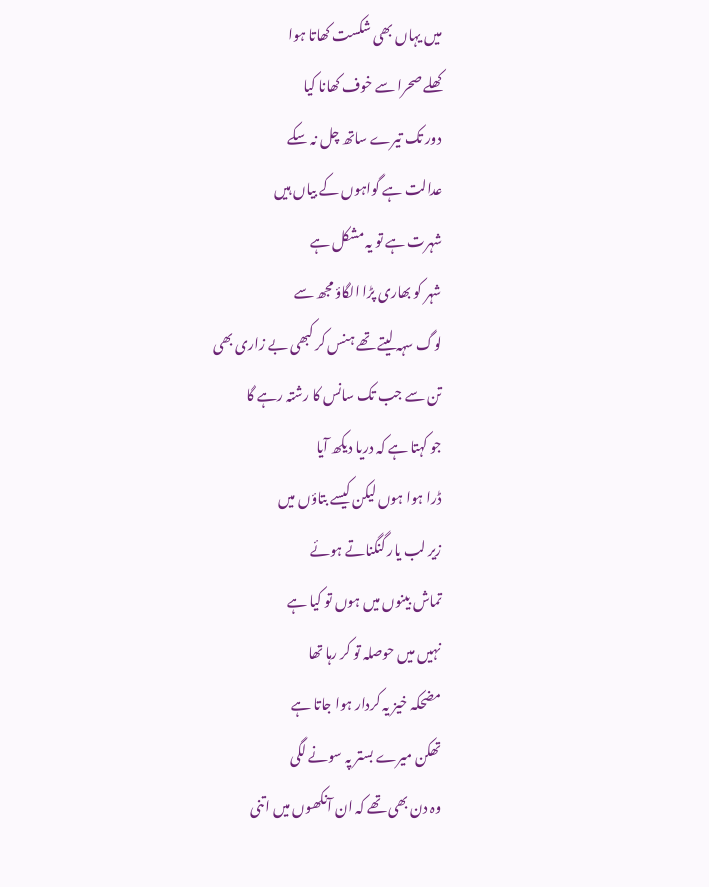میں یہاں بھی شکست کھاتا ہوا
کھلے صحرا سے خوف کھانا کیا
دور تک تیرے ساتھ چل نہ سکے
عدالت ہے گواہوں کے بیاں ہیں
شہرت ہے تو یہ مشکل ہے
شہر کو بھاری پڑا الگاؤ مجھ سے
لوگ سہہ لیتے تھے ہنس کر کبھی بے زاری بھی
تن سے جب تک سانس کا رشتہ رہے گا
جو کہتا ہے کہ دریا دیکھ آیا
ڈرا ہوا ہوں لیکن کیسے بتاؤں میں
زیر لب یار گنگناتے ہوئے
تماش بینوں میں ہوں تو کیا ہے
نہیں میں حوصلہ تو کر رہا تھا
مضحکہ خیز یہ کردار ہوا جاتا ہے
تھکن میرے بستر پہ سونے لگی
وہ دن بھی تھے کہ ان آنکھوں میں اتنی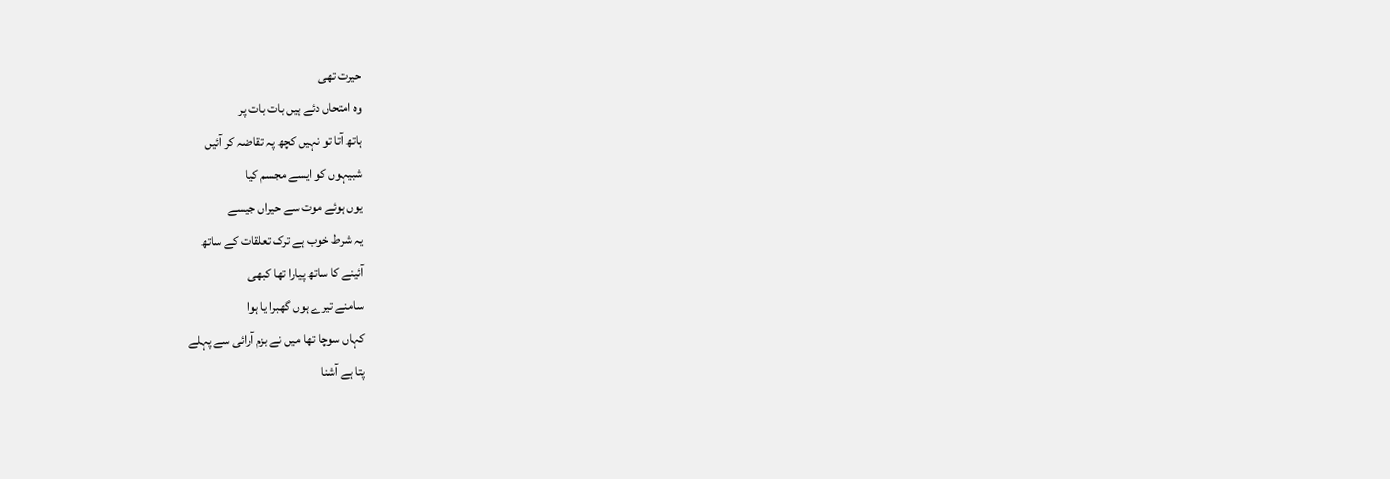حیرت تھی
وہ امتحاں دئے ہیں بات بات پر
ہاتھ آتا تو نہیں کچھ پہ تقاضہ کر آئیں
شبیہوں کو ایسے مجسم کیا
یوں ہوئے موت سے حیراں جیسے
یہ شرط خوب ہے ترک تعلقات کے ساتھ
آئینے کا ساتھ پیارا تھا کبھی
سامنے تیرے ہوں گھبرا یا ہوا
کہاں سوچا تھا میں نے بزم آرائی سے پہلے
پتا ہے آشنا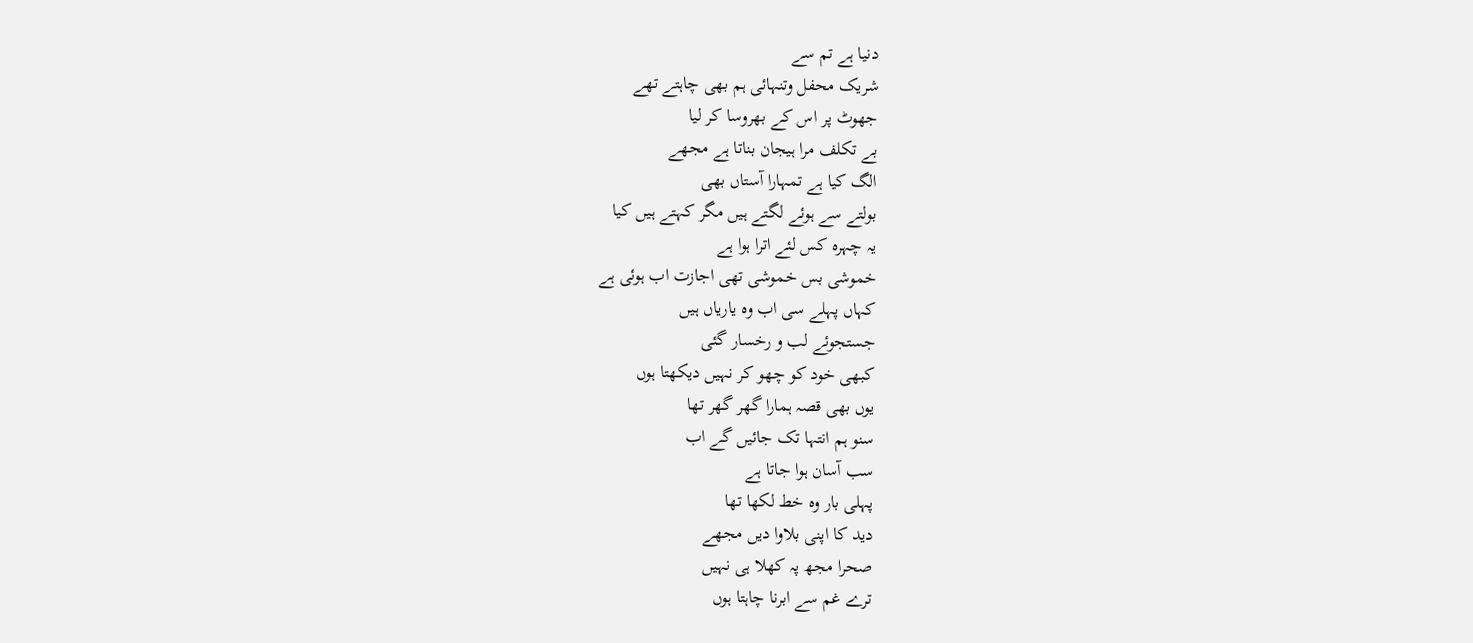دنیا ہے تم سے
شریک محفل وتنہائی ہم بھی چاہتے تھے
جھوٹ پر اس کے بھروسا کر لیا
بے تکلف مرا ہیجان بناتا ہے مجھے
الگ کیا ہے تمہارا آستاں بھی
بولتے سے ہوئے لگتے ہیں مگر کہتے ہیں کیا
یہ چہرہ کس لئے اترا ہوا ہے
خموشی بس خموشی تھی اجازت اب ہوئی ہے
کہاں پہلے سی اب وہ یاریاں ہیں
جستجوئے لب و رخسار گئی
کبھی خود کو چھو کر نہیں دیکھتا ہوں
یوں بھی قصہ ہمارا گھر گھر تھا
سنو ہم انتہا تک جائیں گے اب
سب آسان ہوا جاتا ہے
پہلی بار وہ خط لکھا تھا
دید کا اپنی بلاوا دیں مجھے
صحرا مجھ پہ کھلا ہی نہیں
ترے غم سے ابرنا چاہتا ہوں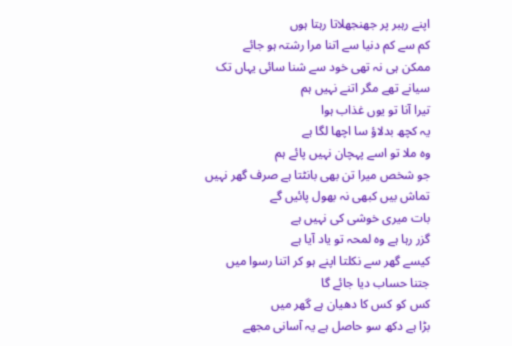اپنے رہبر پر جھنجھلاتا رہتا ہوں
کم سے کم دنیا سے اتنا مرا رشتہ ہو جائے
ممکن ہی نہ تھی خود سے شنا سائی یہاں تک
سیانے تھے مگر اتنے نہیں ہم
تیرا آنا تو یوں غذاب ہوا
یہ کچھ بدلاؤ سا اچھا لگا ہے
وہ ملا تو اسے پہچان نہیں پائے ہم
جو شخص میرا تن بھی بانٹتا ہے صرف گھر نہیں
تماش بیں کبھی نہ بھول پائیں گے
بات میری خوشی کی نہیں ہے
گزر رہا ہے وہ لمحہ تو یاد آیا ہے
کیسے گھر سے نکلتا اپنے ہو کر اتنا رسوا میں
جتنا حساب دیا جائے گا
کس کو کس کا دھیان ہے گھر میں
بڑا ہے دکھ سو حاصل ہے یہ آسانی مجھے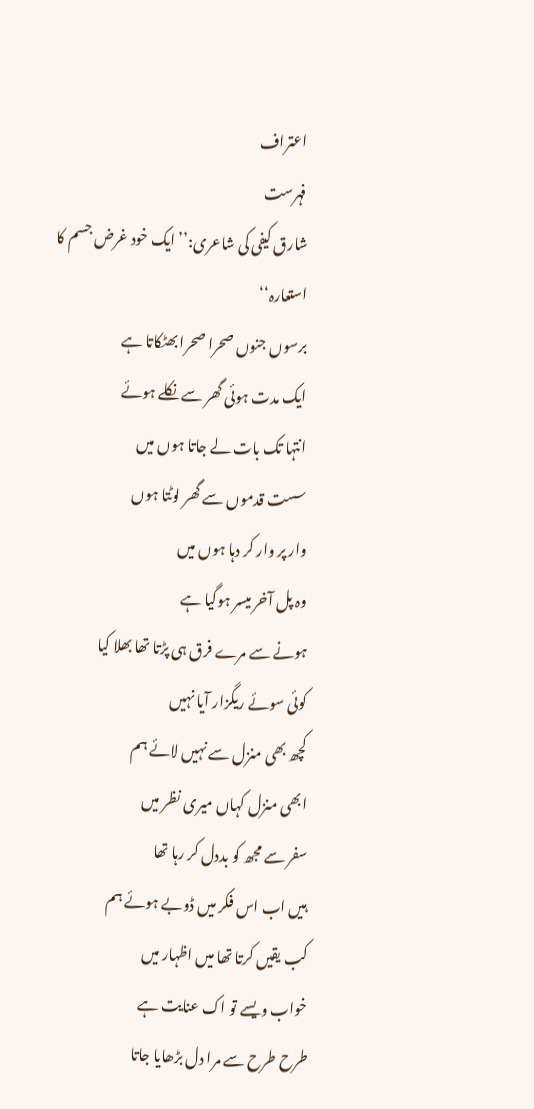اعتراف
فہرست
شارق کیفی کی شاعری:’’ ایک خود غرض جسم کا استعارہ‘‘
برسوں جنوں صحرا صحرا بھٹکاتا ہے
ایک مدت ہوئی گھر سے نکلے ہوئے
انتہا تک بات لے جاتا ہوں میں
سست قدموں سے گھر لوٹتا ہوں
وار پر وار کر دہا ہوں میں
وہ پل آخر میسر ہوگیا ہے
ہونے سے مرے فرق ہی پڑتا تھا بھلا کیا
کوئی سوئے ریگزار آیا نہیں
کچھ بھی منزل سے نہیں لائے ہم
ابھی منزل کہاں میری نظر میں
سفر سے مجھ کو بددل کر رہا تھا
ہیں اب اس فکر میں ڈوبے ہوئے ہم
کب یقیں کرتا تھا میں اظہار میں
خواب ویسے تو اک عنایت ہے
طرح طرح سے مرا دل بڑھایا جاتا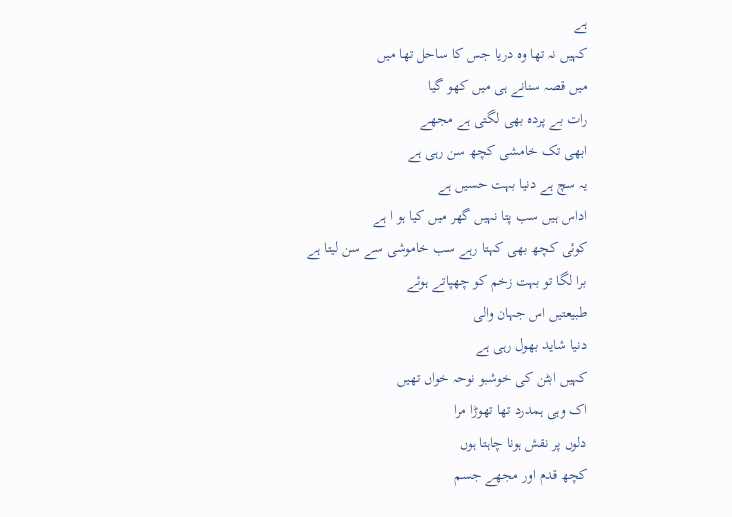ہے
کہیں نہ تھا وہ دریا جس کا ساحل تھا میں
میں قصہ سنانے ہی میں کھو گیا
رات بے پردہ بھی لگتی ہے مجھے
ابھی تک خامشی کچھ سن رہی ہے
یہ سچ ہے دنیا بہت حسیں ہے
اداس ہیں سب پتا نہیں گھر میں کیا ہو ا ہے
کوئی کچھ بھی کہتا رہے سب خاموشی سے سن لیتا ہے
برا لگا تو بہت زخم کو چھپاتے ہوئے
طبیعتیں اس جہان والی
دنیا شاید بھول رہی ہے
کہیں ابٹن کی خوشبو نوحہ خواں تھیں
اک وہی ہمدرد تھا تھوڑا مرا
دلوں پر نقش ہونا چاہتا ہوں
کچھ قدم اور مجھے جسم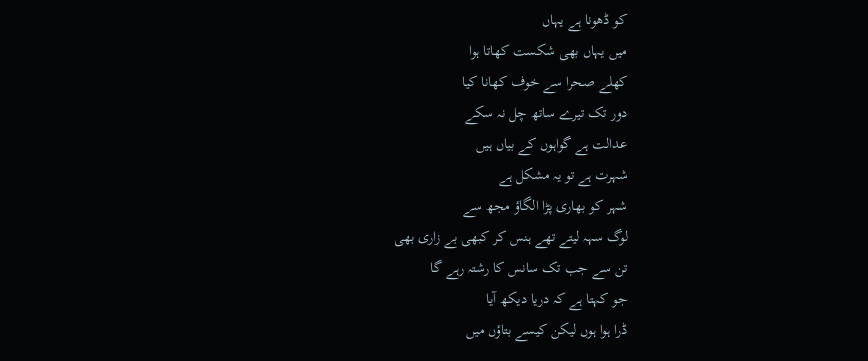کو ڈھونا ہے یہاں
میں یہاں بھی شکست کھاتا ہوا
کھلے صحرا سے خوف کھانا کیا
دور تک تیرے ساتھ چل نہ سکے
عدالت ہے گواہوں کے بیاں ہیں
شہرت ہے تو یہ مشکل ہے
شہر کو بھاری پڑا الگاؤ مجھ سے
لوگ سہہ لیتے تھے ہنس کر کبھی بے زاری بھی
تن سے جب تک سانس کا رشتہ رہے گا
جو کہتا ہے کہ دریا دیکھ آیا
ڈرا ہوا ہوں لیکن کیسے بتاؤں میں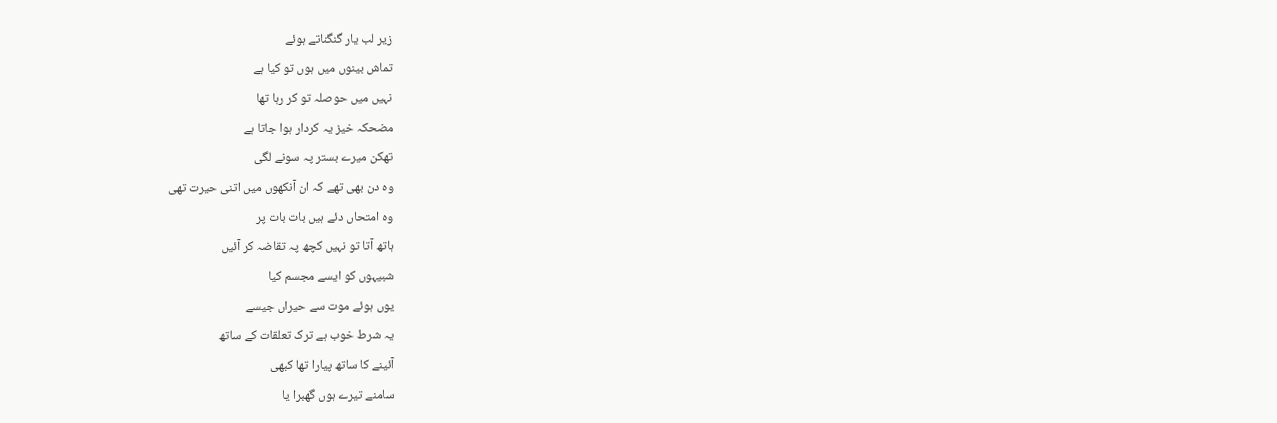زیر لب یار گنگناتے ہوئے
تماش بینوں میں ہوں تو کیا ہے
نہیں میں حوصلہ تو کر رہا تھا
مضحکہ خیز یہ کردار ہوا جاتا ہے
تھکن میرے بستر پہ سونے لگی
وہ دن بھی تھے کہ ان آنکھوں میں اتنی حیرت تھی
وہ امتحاں دئے ہیں بات بات پر
ہاتھ آتا تو نہیں کچھ پہ تقاضہ کر آئیں
شبیہوں کو ایسے مجسم کیا
یوں ہوئے موت سے حیراں جیسے
یہ شرط خوب ہے ترک تعلقات کے ساتھ
آئینے کا ساتھ پیارا تھا کبھی
سامنے تیرے ہوں گھبرا یا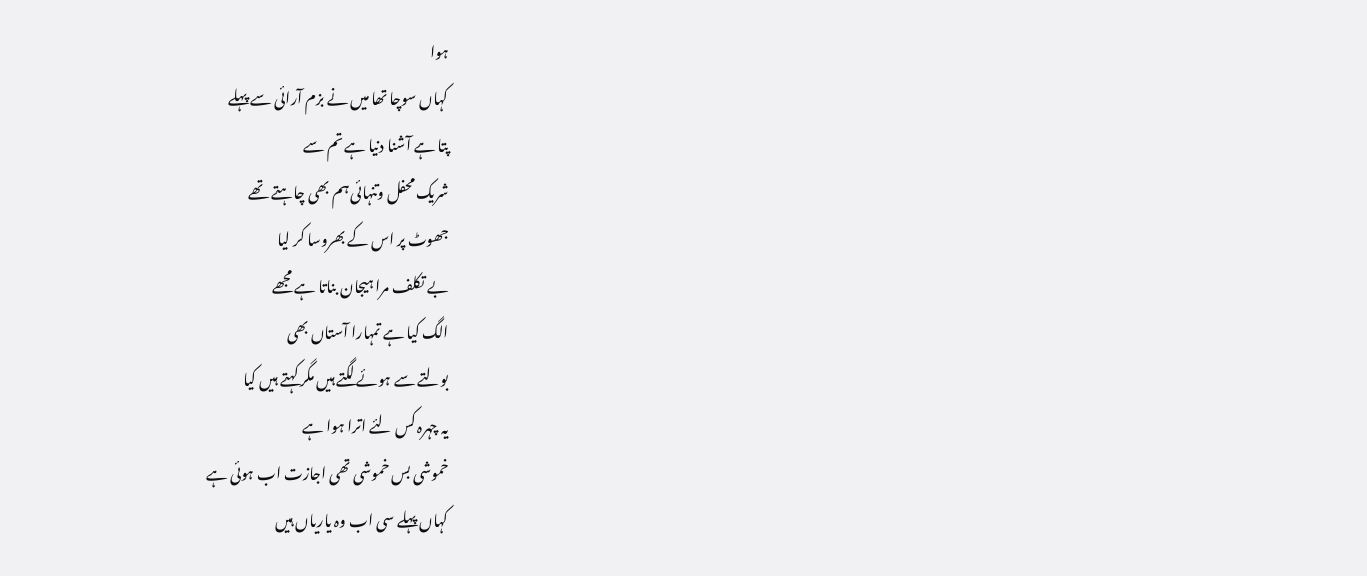ہوا
کہاں سوچا تھا میں نے بزم آرائی سے پہلے
پتا ہے آشنا دنیا ہے تم سے
شریک محفل وتنہائی ہم بھی چاہتے تھے
جھوٹ پر اس کے بھروسا کر لیا
بے تکلف مرا ہیجان بناتا ہے مجھے
الگ کیا ہے تمہارا آستاں بھی
بولتے سے ہوئے لگتے ہیں مگر کہتے ہیں کیا
یہ چہرہ کس لئے اترا ہوا ہے
خموشی بس خموشی تھی اجازت اب ہوئی ہے
کہاں پہلے سی اب وہ یاریاں ہیں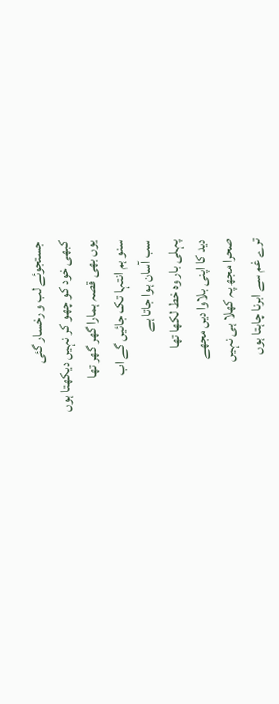جستجوئے لب و رخسار گئی
کبھی خود کو چھو کر نہیں دیکھتا ہوں
یوں بھی قصہ ہمارا گھر گھر تھا
سنو ہم انتہا تک جائیں گے اب
سب آسان ہوا جاتا ہے
پہلی بار وہ خط لکھا تھا
دید کا اپنی بلاوا دیں مجھے
صحرا مجھ پہ کھلا ہی نہیں
ترے غم سے ابرنا چاہتا ہوں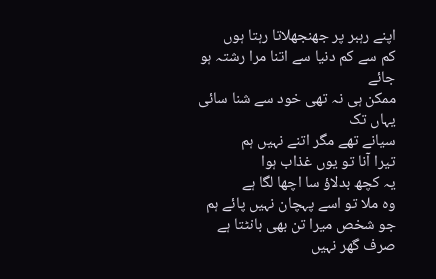اپنے رہبر پر جھنجھلاتا رہتا ہوں
کم سے کم دنیا سے اتنا مرا رشتہ ہو جائے
ممکن ہی نہ تھی خود سے شنا سائی یہاں تک
سیانے تھے مگر اتنے نہیں ہم
تیرا آنا تو یوں غذاب ہوا
یہ کچھ بدلاؤ سا اچھا لگا ہے
وہ ملا تو اسے پہچان نہیں پائے ہم
جو شخص میرا تن بھی بانٹتا ہے صرف گھر نہیں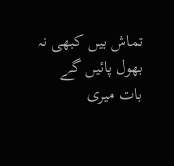تماش بیں کبھی نہ بھول پائیں گے
بات میری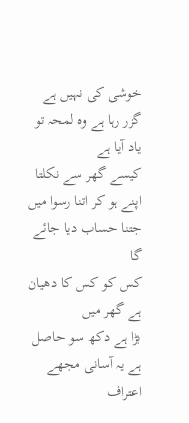خوشی کی نہیں ہے
گزر رہا ہے وہ لمحہ تو یاد آیا ہے
کیسے گھر سے نکلتا اپنے ہو کر اتنا رسوا میں
جتنا حساب دیا جائے گا
کس کو کس کا دھیان ہے گھر میں
بڑا ہے دکھ سو حاصل ہے یہ آسانی مجھے
اعتراف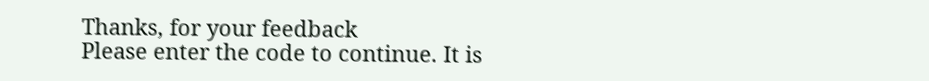Thanks, for your feedback
Please enter the code to continue. It is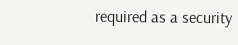required as a security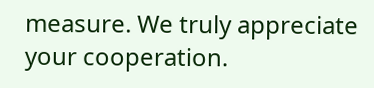measure. We truly appreciate your cooperation.